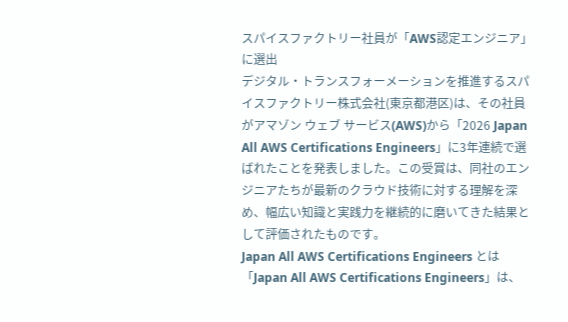スパイスファクトリー社員が「AWS認定エンジニア」に選出
デジタル・トランスフォーメーションを推進するスパイスファクトリー株式会社(東京都港区)は、その社員がアマゾン ウェブ サービス(AWS)から「2026 Japan All AWS Certifications Engineers」に3年連続で選ばれたことを発表しました。この受賞は、同社のエンジニアたちが最新のクラウド技術に対する理解を深め、幅広い知識と実践力を継続的に磨いてきた結果として評価されたものです。
Japan All AWS Certifications Engineers とは
「Japan All AWS Certifications Engineers」は、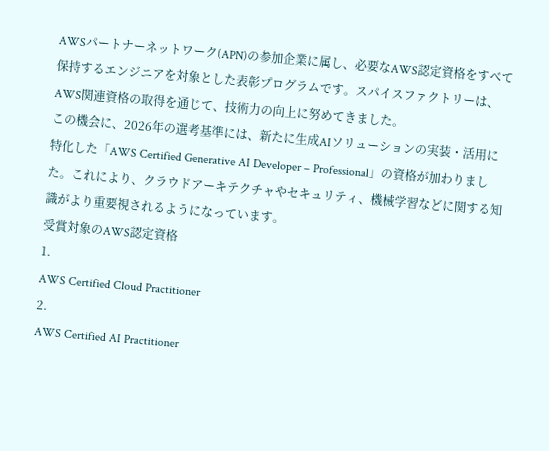AWSパートナーネットワーク(APN)の参加企業に属し、必要なAWS認定資格をすべて保持するエンジニアを対象とした表彰プログラムです。スパイスファクトリーは、AWS関連資格の取得を通じて、技術力の向上に努めてきました。
この機会に、2026年の選考基準には、新たに生成AIソリューションの実装・活用に特化した「AWS Certified Generative AI Developer – Professional」の資格が加わりました。これにより、クラウドアーキテクチャやセキュリティ、機械学習などに関する知識がより重要視されるようになっています。
受賞対象のAWS認定資格
1.
AWS Certified Cloud Practitioner
2.
AWS Certified AI Practitioner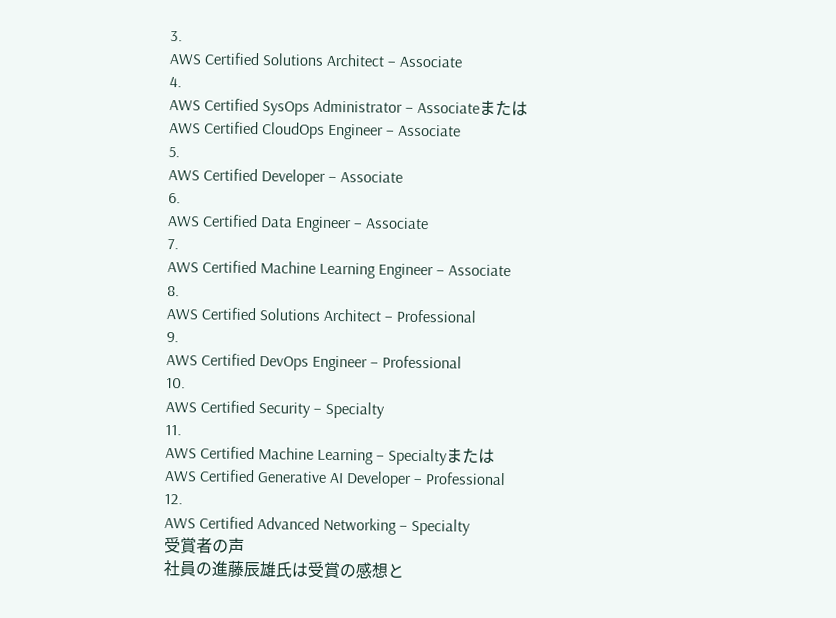3.
AWS Certified Solutions Architect – Associate
4.
AWS Certified SysOps Administrator – Associateまたは
AWS Certified CloudOps Engineer – Associate
5.
AWS Certified Developer – Associate
6.
AWS Certified Data Engineer – Associate
7.
AWS Certified Machine Learning Engineer – Associate
8.
AWS Certified Solutions Architect – Professional
9.
AWS Certified DevOps Engineer – Professional
10.
AWS Certified Security – Specialty
11.
AWS Certified Machine Learning – Specialtyまたは
AWS Certified Generative AI Developer – Professional
12.
AWS Certified Advanced Networking – Specialty
受賞者の声
社員の進藤辰雄氏は受賞の感想と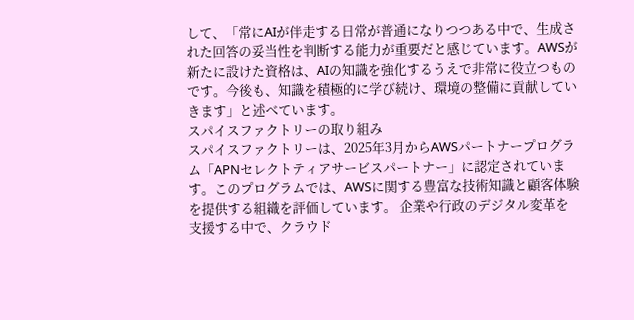して、「常にAIが伴走する日常が普通になりつつある中で、生成された回答の妥当性を判断する能力が重要だと感じています。AWSが新たに設けた資格は、AIの知識を強化するうえで非常に役立つものです。今後も、知識を積極的に学び続け、環境の整備に貢献していきます」と述べています。
スパイスファクトリーの取り組み
スパイスファクトリーは、2025年3月からAWSパートナープログラム「APNセレクトティアサービスパートナー」に認定されています。このプログラムでは、AWSに関する豊富な技術知識と顧客体験を提供する組織を評価しています。 企業や行政のデジタル変革を支援する中で、クラウド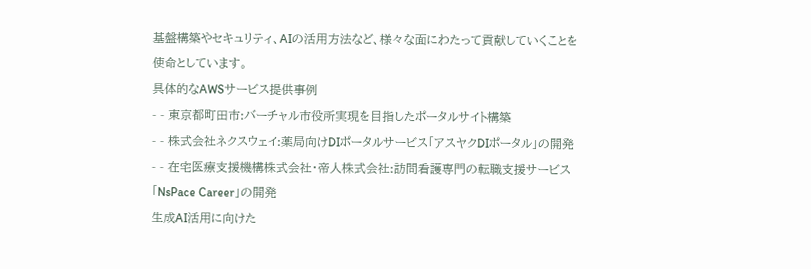基盤構築やセキュリティ、AIの活用方法など、様々な面にわたって貢献していくことを使命としています。
具体的なAWSサービス提供事例
- - 東京都町田市:バーチャル市役所実現を目指したポータルサイト構築
- - 株式会社ネクスウェイ:薬局向けDIポータルサービス「アスヤクDIポータル」の開発
- - 在宅医療支援機構株式会社・帝人株式会社:訪問看護専門の転職支援サービス「NsPace Career」の開発
生成AI活用に向けた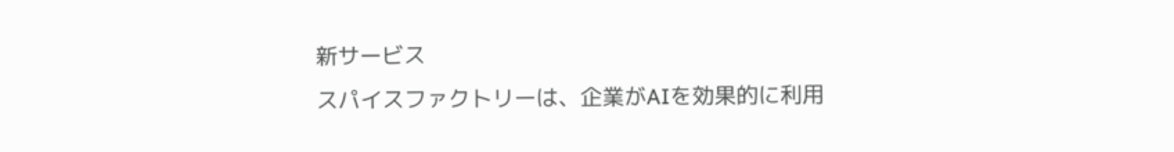新サービス
スパイスファクトリーは、企業がAIを効果的に利用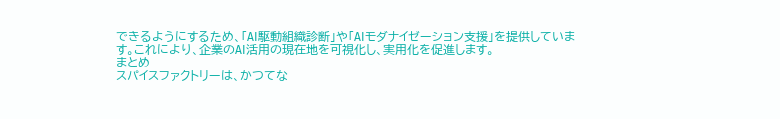できるようにするため、「AI駆動組織診断」や「AIモダナイゼーション支援」を提供しています。これにより、企業のAI活用の現在地を可視化し、実用化を促進します。
まとめ
スパイスファクトリーは、かつてな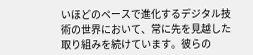いほどのペースで進化するデジタル技術の世界において、常に先を見越した取り組みを続けています。彼らの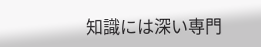知識には深い専門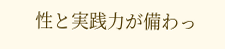性と実践力が備わっ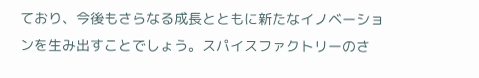ており、今後もさらなる成長とともに新たなイノベーションを生み出すことでしょう。スパイスファクトリーのさ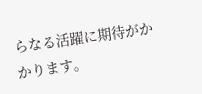らなる活躍に期待がかかります。